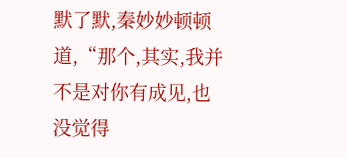默了默,秦妙妙顿顿道,“那个,其实,我并不是对你有成见,也没觉得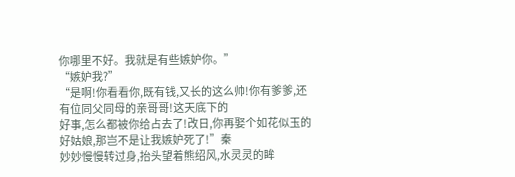你哪里不好。我就是有些嫉妒你。”
“嫉妒我?”
“是啊!你看看你,既有钱,又长的这么帅!你有爹爹,还有位同父同母的亲哥哥!这天底下的
好事,怎么都被你给占去了!改日,你再娶个如花似玉的好姑娘,那岂不是让我嫉妒死了!”秦
妙妙慢慢转过身,抬头望着熊绍风,水灵灵的眸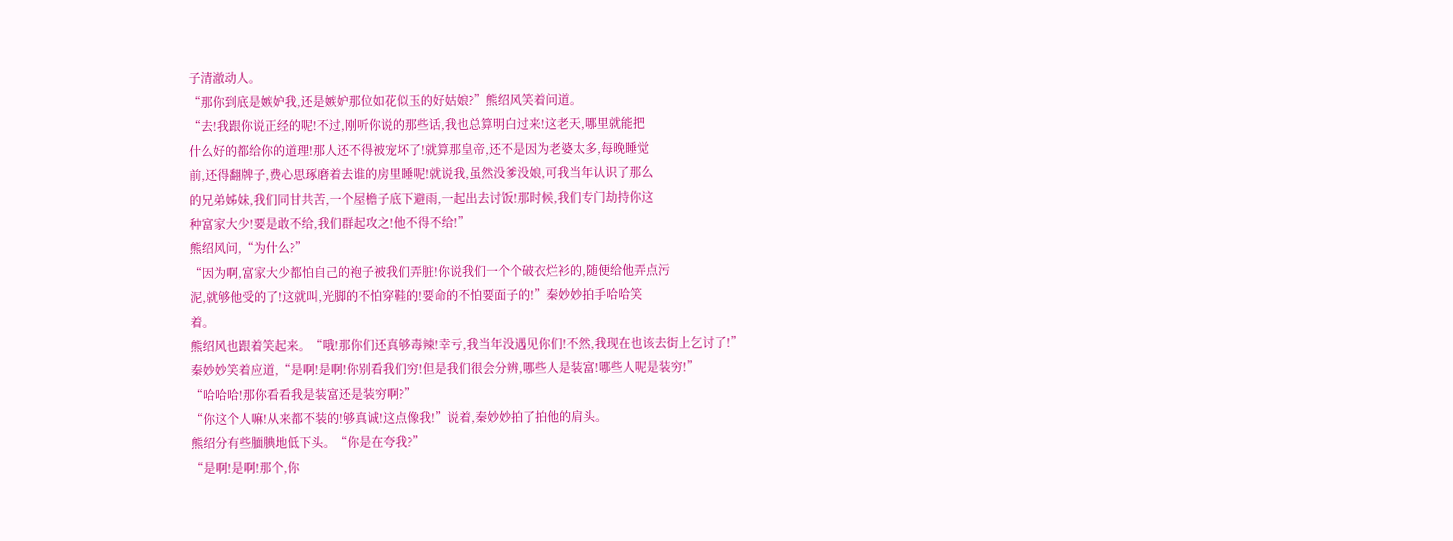子清澈动人。
“那你到底是嫉妒我,还是嫉妒那位如花似玉的好姑娘?”熊绍风笑着问道。
“去!我跟你说正经的呢!不过,刚听你说的那些话,我也总算明白过来!这老天,哪里就能把
什么好的都给你的道理!那人还不得被宠坏了!就算那皇帝,还不是因为老婆太多,每晚睡觉
前,还得翻牌子,费心思琢磨着去谁的房里睡呢!就说我,虽然没爹没娘,可我当年认识了那么
的兄弟姊妹,我们同甘共苦,一个屋檐子底下避雨,一起出去讨饭!那时候,我们专门劫持你这
种富家大少!要是敢不给,我们群起攻之!他不得不给!”
熊绍风问,“为什么?”
“因为啊,富家大少都怕自己的袍子被我们弄脏!你说我们一个个破衣烂衫的,随便给他弄点污
泥,就够他受的了!这就叫,光脚的不怕穿鞋的!要命的不怕要面子的!”秦妙妙拍手哈哈笑
着。
熊绍风也跟着笑起来。“哦!那你们还真够毒辣!幸亏,我当年没遇见你们!不然,我现在也该去街上乞讨了!”
秦妙妙笑着应道,“是啊!是啊!你别看我们穷!但是我们很会分辨,哪些人是装富!哪些人呢是装穷!”
“哈哈哈!那你看看我是装富还是装穷啊?”
“你这个人嘛!从来都不装的!够真诚!这点像我!”说着,秦妙妙拍了拍他的肩头。
熊绍分有些腼腆地低下头。“你是在夸我?”
“是啊!是啊!那个,你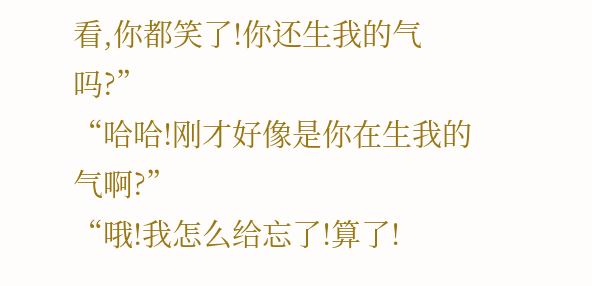看,你都笑了!你还生我的气吗?”
“哈哈!刚才好像是你在生我的气啊?”
“哦!我怎么给忘了!算了!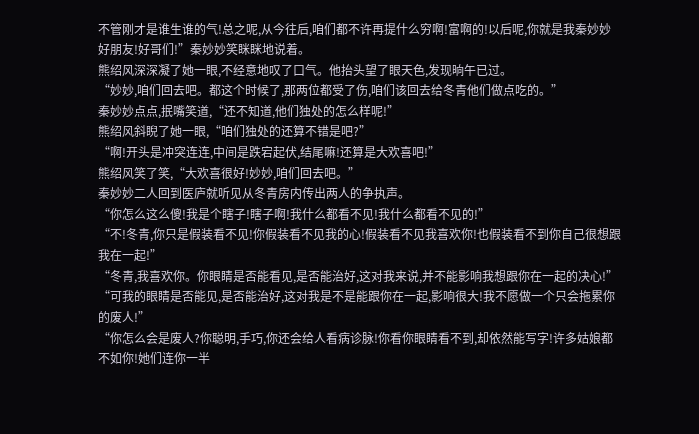不管刚才是谁生谁的气!总之呢,从今往后,咱们都不许再提什么穷啊!富啊的!以后呢,你就是我秦妙妙好朋友!好哥们!”秦妙妙笑眯眯地说着。
熊绍风深深凝了她一眼,不经意地叹了口气。他抬头望了眼天色,发现晌午已过。
“妙妙,咱们回去吧。都这个时候了,那两位都受了伤,咱们该回去给冬青他们做点吃的。”
秦妙妙点点,抿嘴笑道,“还不知道,他们独处的怎么样呢!”
熊绍风斜睨了她一眼,“咱们独处的还算不错是吧?”
“啊!开头是冲突连连,中间是跌宕起伏,结尾嘛!还算是大欢喜吧!”
熊绍风笑了笑,“大欢喜很好!妙妙,咱们回去吧。”
秦妙妙二人回到医庐就听见从冬青房内传出两人的争执声。
“你怎么这么傻!我是个瞎子!瞎子啊!我什么都看不见!我什么都看不见的!”
“不!冬青,你只是假装看不见!你假装看不见我的心!假装看不见我喜欢你!也假装看不到你自己很想跟我在一起!”
“冬青,我喜欢你。你眼睛是否能看见,是否能治好,这对我来说,并不能影响我想跟你在一起的决心!”
“可我的眼睛是否能见,是否能治好,这对我是不是能跟你在一起,影响很大!我不愿做一个只会拖累你的废人!”
“你怎么会是废人?你聪明,手巧,你还会给人看病诊脉!你看你眼睛看不到,却依然能写字!许多姑娘都不如你!她们连你一半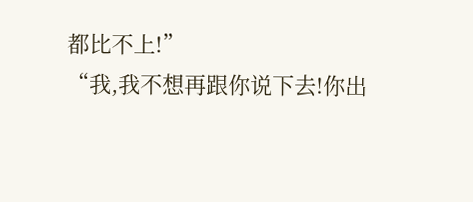都比不上!”
“我,我不想再跟你说下去!你出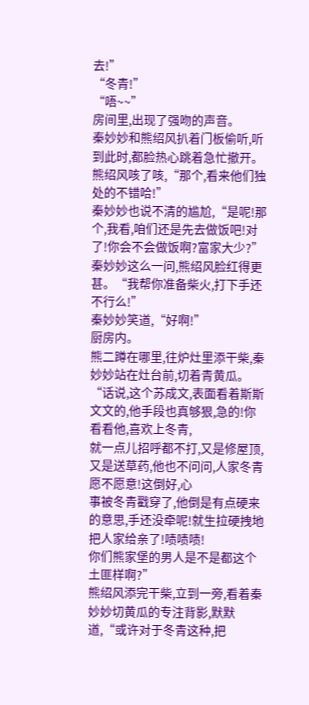去!”
“冬青!”
“唔~~”
房间里,出现了强吻的声音。
秦妙妙和熊绍风扒着门板偷听,听到此时,都脸热心跳着急忙撤开。
熊绍风咳了咳,“那个,看来他们独处的不错哈!”
秦妙妙也说不清的尴尬,“是呢!那个,我看,咱们还是先去做饭吧!对了!你会不会做饭啊?富家大少?”
秦妙妙这么一问,熊绍风脸红得更甚。“我帮你准备柴火,打下手还不行么!”
秦妙妙笑道,“好啊!”
厨房内。
熊二蹲在哪里,往炉灶里添干柴,秦妙妙站在灶台前,切着青黄瓜。
“话说,这个苏成文,表面看着斯斯文文的,他手段也真够狠,急的!你看看他,喜欢上冬青,
就一点儿招呼都不打,又是修屋顶,又是送草药,他也不问问,人家冬青愿不愿意!这倒好,心
事被冬青戳穿了,他倒是有点硬来的意思,手还没牵呢!就生拉硬拽地把人家给亲了!啧啧啧!
你们熊家堡的男人是不是都这个土匪样啊?”
熊绍风添完干柴,立到一旁,看着秦妙妙切黄瓜的专注背影,默默道,“或许对于冬青这种,把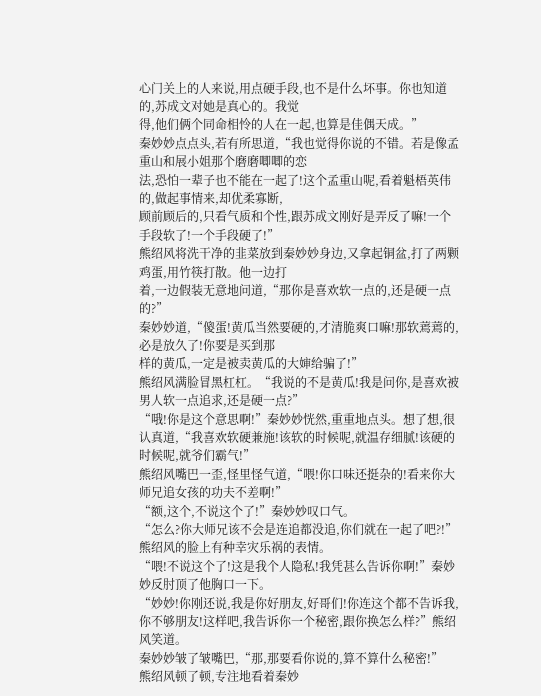心门关上的人来说,用点硬手段,也不是什么坏事。你也知道的,苏成文对她是真心的。我觉
得,他们俩个同命相怜的人在一起,也算是佳偶天成。”
秦妙妙点点头,若有所思道,“我也觉得你说的不错。若是像孟重山和展小姐那个磨磨唧唧的恋
法,恐怕一辈子也不能在一起了!这个孟重山呢,看着魁梧英伟的,做起事情来,却优柔寡断,
顾前顾后的,只看气质和个性,跟苏成文刚好是弄反了嘛!一个手段软了!一个手段硬了!”
熊绍风将洗干净的韭菜放到秦妙妙身边,又拿起铜盆,打了两颗鸡蛋,用竹筷打散。他一边打
着,一边假装无意地问道,“那你是喜欢软一点的,还是硬一点的?”
秦妙妙道,“傻蛋!黄瓜当然要硬的,才清脆爽口嘛!那软蔫蔫的,必是放久了!你要是买到那
样的黄瓜,一定是被卖黄瓜的大婶给骗了!”
熊绍风满脸冒黑杠杠。“我说的不是黄瓜!我是问你,是喜欢被男人软一点追求,还是硬一点?”
“哦!你是这个意思啊!”秦妙妙恍然,重重地点头。想了想,很认真道,“我喜欢软硬兼施!该软的时候呢,就温存细腻!该硬的时候呢,就爷们霸气!”
熊绍风嘴巴一歪,怪里怪气道,“喂!你口味还挺杂的!看来你大师兄追女孩的功夫不差啊!”
“额,这个,不说这个了!”秦妙妙叹口气。
“怎么?你大师兄该不会是连追都没追,你们就在一起了吧?!”熊绍风的脸上有种幸灾乐祸的表情。
“喂!不说这个了!这是我个人隐私!我凭甚么告诉你啊!”秦妙妙反肘顶了他胸口一下。
“妙妙!你刚还说,我是你好朋友,好哥们!你连这个都不告诉我,你不够朋友!这样吧,我告诉你一个秘密,跟你换怎么样?”熊绍风笑道。
秦妙妙皱了皱嘴巴,“那,那要看你说的,算不算什么秘密!”
熊绍风顿了顿,专注地看着秦妙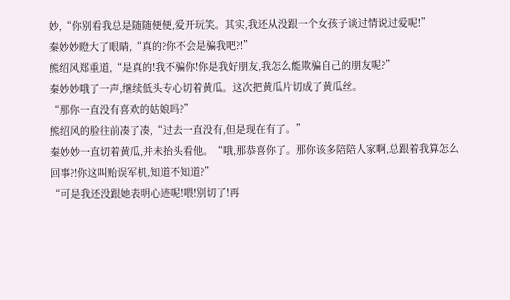妙,“你别看我总是随随便便,爱开玩笑。其实,我还从没跟一个女孩子谈过情说过爱呢!”
秦妙妙瞪大了眼睛,“真的?你不会是骗我吧?!”
熊绍风郑重道,“是真的!我不骗你!你是我好朋友,我怎么能欺骗自己的朋友呢?”
秦妙妙哦了一声,继续低头专心切着黄瓜。这次把黄瓜片切成了黄瓜丝。
“那你一直没有喜欢的姑娘吗?”
熊绍风的脸往前凑了凑,“过去一直没有,但是现在有了。”
秦妙妙一直切着黄瓜,并未抬头看他。“哦,那恭喜你了。那你该多陪陪人家啊,总跟着我算怎么回事?!你这叫贻误军机,知道不知道?”
“可是我还没跟她表明心迹呢!喂!别切了!再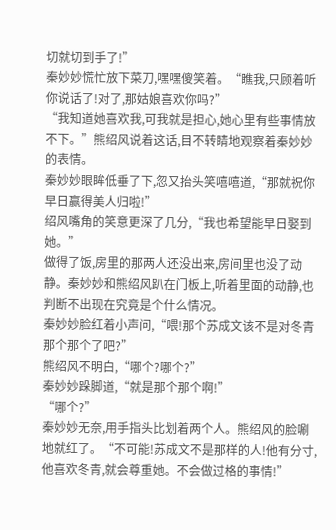切就切到手了!”
秦妙妙慌忙放下菜刀,嘿嘿傻笑着。“瞧我,只顾着听你说话了!对了,那姑娘喜欢你吗?”
“我知道她喜欢我,可我就是担心,她心里有些事情放不下。”熊绍风说着这话,目不转睛地观察着秦妙妙的表情。
秦妙妙眼眸低垂了下,忽又抬头笑嘻嘻道,“那就祝你早日赢得美人归啦!”
绍风嘴角的笑意更深了几分,“我也希望能早日娶到她。”
做得了饭,房里的那两人还没出来,房间里也没了动静。秦妙妙和熊绍风趴在门板上,听着里面的动静,也判断不出现在究竟是个什么情况。
秦妙妙脸红着小声问,“喂!那个苏成文该不是对冬青那个那个了吧?”
熊绍风不明白,“哪个?哪个?”
秦妙妙跺脚道,“就是那个那个啊!”
“哪个?”
秦妙妙无奈,用手指头比划着两个人。熊绍风的脸唰地就红了。“不可能!苏成文不是那样的人!他有分寸,他喜欢冬青,就会尊重她。不会做过格的事情!”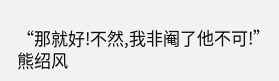“那就好!不然,我非阉了他不可!”
熊绍风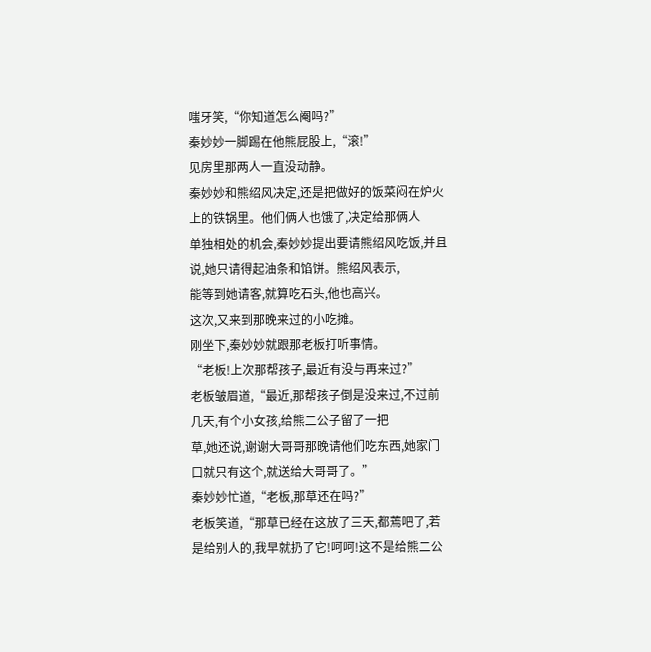嗤牙笑,“你知道怎么阉吗?”
秦妙妙一脚踢在他熊屁股上,“滚!”
见房里那两人一直没动静。
秦妙妙和熊绍风决定,还是把做好的饭菜闷在炉火上的铁锅里。他们俩人也饿了,决定给那俩人
单独相处的机会,秦妙妙提出要请熊绍风吃饭,并且说,她只请得起油条和馅饼。熊绍风表示,
能等到她请客,就算吃石头,他也高兴。
这次,又来到那晚来过的小吃摊。
刚坐下,秦妙妙就跟那老板打听事情。
“老板!上次那帮孩子,最近有没与再来过?”
老板皱眉道,“最近,那帮孩子倒是没来过,不过前几天,有个小女孩,给熊二公子留了一把
草,她还说,谢谢大哥哥那晚请他们吃东西,她家门口就只有这个,就送给大哥哥了。”
秦妙妙忙道,“老板,那草还在吗?”
老板笑道,“那草已经在这放了三天,都蔫吧了,若是给别人的,我早就扔了它!呵呵!这不是给熊二公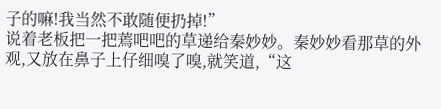子的嘛!我当然不敢随便扔掉!”
说着老板把一把蔫吧吧的草递给秦妙妙。秦妙妙看那草的外观,又放在鼻子上仔细嗅了嗅,就笑道,“这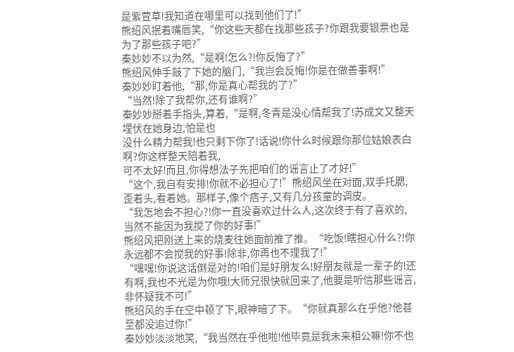是紫萱草!我知道在哪里可以找到他们了!”
熊绍风抿着嘴唇笑,“你这些天都在找那些孩子?你跟我要银票也是为了那些孩子吧?”
秦妙妙不以为然,“是啊!怎么?!你反悔了?”
熊绍风伸手敲了下她的脑门,“我岂会反悔!你是在做善事啊!”
秦妙妙盯着他,“那,你是真心帮我的了?”
“当然!除了我帮你,还有谁啊?”
秦妙妙掰着手指头,算着,“是啊,冬青是没心情帮我了!苏成文又整天埋伏在她身边,怕是也
没什么精力帮我!也只剩下你了!话说!你什么时候跟你那位姑娘表白啊?你这样整天陪着我,
可不太好!而且,你得想法子先把咱们的谣言止了才好!”
“这个,我自有安排!你就不必担心了!”熊绍风坐在对面,双手托腮,歪着头,看着她。那样子,像个痞子,又有几分孩童的调皮。
“我怎地会不担心?!你一直没喜欢过什么人,这次终于有了喜欢的,当然不能因为我搅了你的好事!”
熊绍风把刚送上来的烧麦往她面前推了推。“吃饭!瞎担心什么?!你永远都不会搅我的好事!除非,你再也不理我了!”
“嘿嘿!你说这话倒是对的!咱们是好朋友么!好朋友就是一辈子的!还有啊,我也不光是为你哦!大师兄很快就回来了,他要是听信那些谣言,非怀疑我不可!”
熊绍风的手在空中顿了下,眼神暗了下。“你就真那么在乎他?他甚至都没追过你!”
秦妙妙淡淡地笑,“我当然在乎他啦!他毕竟是我未来相公嘛!你不也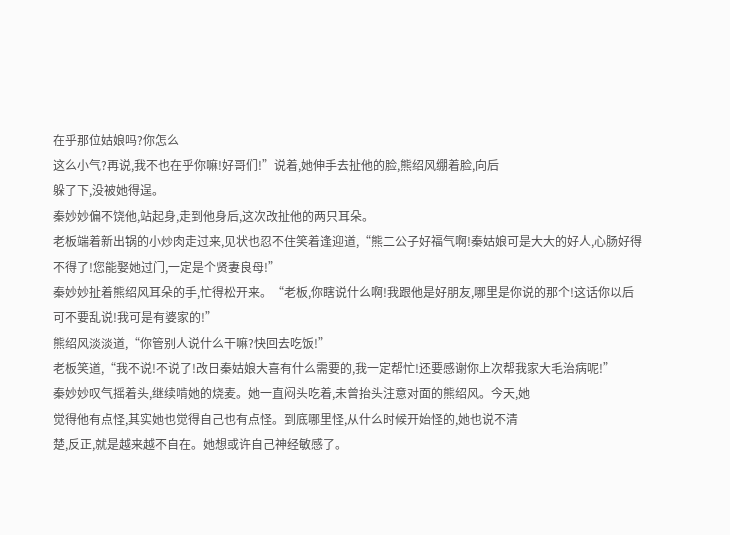在乎那位姑娘吗?你怎么
这么小气?再说,我不也在乎你嘛!好哥们!”说着,她伸手去扯他的脸,熊绍风绷着脸,向后
躲了下,没被她得逞。
秦妙妙偏不饶他,站起身,走到他身后,这次改扯他的两只耳朵。
老板端着新出锅的小炒肉走过来,见状也忍不住笑着逢迎道,“熊二公子好福气啊!秦姑娘可是大大的好人,心肠好得不得了!您能娶她过门,一定是个贤妻良母!”
秦妙妙扯着熊绍风耳朵的手,忙得松开来。“老板,你瞎说什么啊!我跟他是好朋友,哪里是你说的那个!这话你以后可不要乱说!我可是有婆家的!”
熊绍风淡淡道,“你管别人说什么干嘛?快回去吃饭!”
老板笑道,“我不说!不说了!改日秦姑娘大喜有什么需要的,我一定帮忙!还要感谢你上次帮我家大毛治病呢!”
秦妙妙叹气摇着头,继续啃她的烧麦。她一直闷头吃着,未曾抬头注意对面的熊绍风。今天,她
觉得他有点怪,其实她也觉得自己也有点怪。到底哪里怪,从什么时候开始怪的,她也说不清
楚,反正,就是越来越不自在。她想或许自己神经敏感了。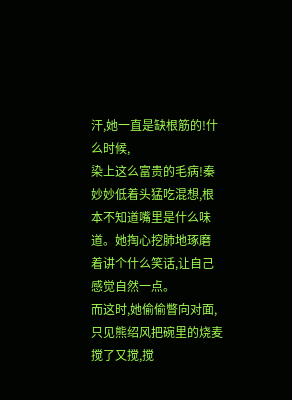汗,她一直是缺根筋的!什么时候,
染上这么富贵的毛病!秦妙妙低着头猛吃混想,根本不知道嘴里是什么味道。她掏心挖肺地琢磨
着讲个什么笑话,让自己感觉自然一点。
而这时,她偷偷瞥向对面,只见熊绍风把碗里的烧麦搅了又搅,搅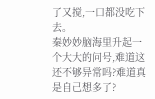了又搅,一口都没吃下去。
秦妙妙脑海里升起一个大大的问号,难道这还不够异常吗?难道真是自己想多了?